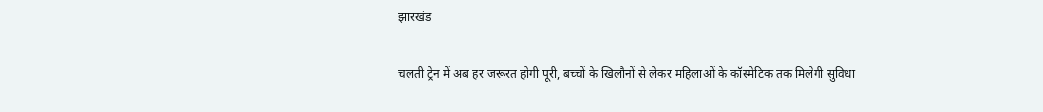झारखंड

चलती ट्रेन में अब हर जरूरत होगी पूरी, बच्चों के खिलौनों से लेकर महिलाओं के कॉस्मेटिक तक मिलेगी सुविधा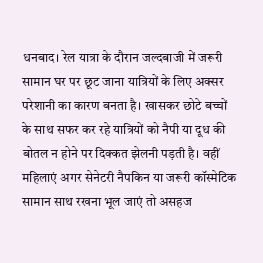धनबाद। रेल यात्रा के दौरान जल्दबाजी में जरूरी सामान घर पर छूट जाना यात्रियों के लिए अक्सर परेशानी का कारण बनता है। खासकर छोटे बच्चों के साथ सफर कर रहे यात्रियों को नैपी या दूध की बोतल न होने पर दिक्कत झेलनी पड़ती है। वहीं महिलाएं अगर सेनेटरी नैपकिन या जरूरी कॉस्मेटिक सामान साथ रखना भूल जाएं तो असहज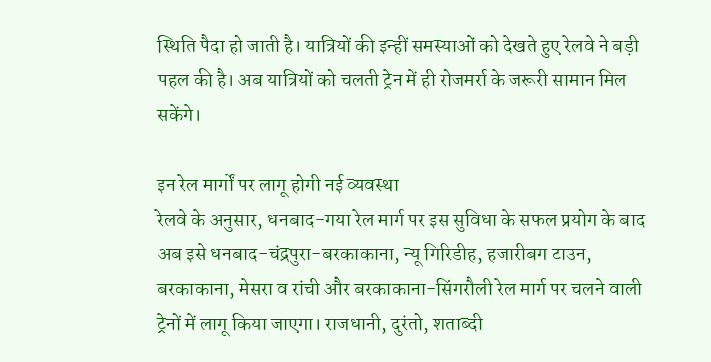स्थिति पैदा हो जाती है। यात्रियों की इन्हीं समस्याओं को देखते हुए रेलवे ने बड़ी पहल की है। अब यात्रियों को चलती ट्रेन में ही रोजमर्रा के जरूरी सामान मिल सकेंगे।

इन रेल मार्गों पर लागू होगी नई व्यवस्था
रेलवे के अनुसार, धनबाद-गया रेल मार्ग पर इस सुविधा के सफल प्रयोग के बाद अब इसे धनबाद-चंद्रपुरा-बरकाकाना, न्यू गिरिडीह, हजारीबग टाउन, बरकाकाना, मेसरा व रांची और बरकाकाना-सिंगरौली रेल मार्ग पर चलने वाली ट्रेनों में लागू किया जाएगा। राजधानी, दुरंतो, शताब्दी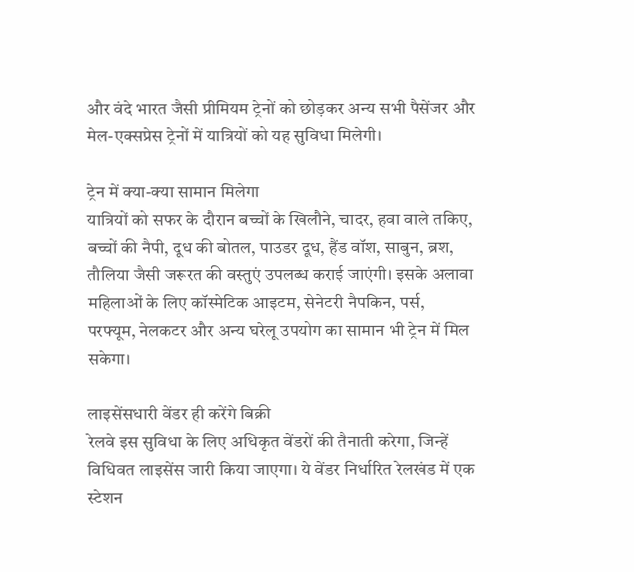और वंदे भारत जैसी प्रीमियम ट्रेनों को छोड़कर अन्य सभी पैसेंजर और मेल-एक्सप्रेस ट्रेनों में यात्रियों को यह सुविधा मिलेगी।

ट्रेन में क्या-क्या सामान मिलेगा
यात्रियों को सफर के दौरान बच्चों के खिलौने, चादर, हवा वाले तकिए, बच्चों की नैपी, दूध की बोतल, पाउडर दूध, हैंड वॉश, साबुन, ब्रश, तौलिया जैसी जरूरत की वस्तुएं उपलब्ध कराई जाएंगी। इसके अलावा महिलाओं के लिए कॉस्मेटिक आइटम, सेनेटरी नैपकिन, पर्स, परफ्यूम, नेलकटर और अन्य घरेलू उपयोग का सामान भी ट्रेन में मिल सकेगा।

लाइसेंसधारी वेंडर ही करेंगे बिक्री
रेलवे इस सुविधा के लिए अधिकृत वेंडरों की तैनाती करेगा, जिन्हें विधिवत लाइसेंस जारी किया जाएगा। ये वेंडर निर्धारित रेलखंड में एक स्टेशन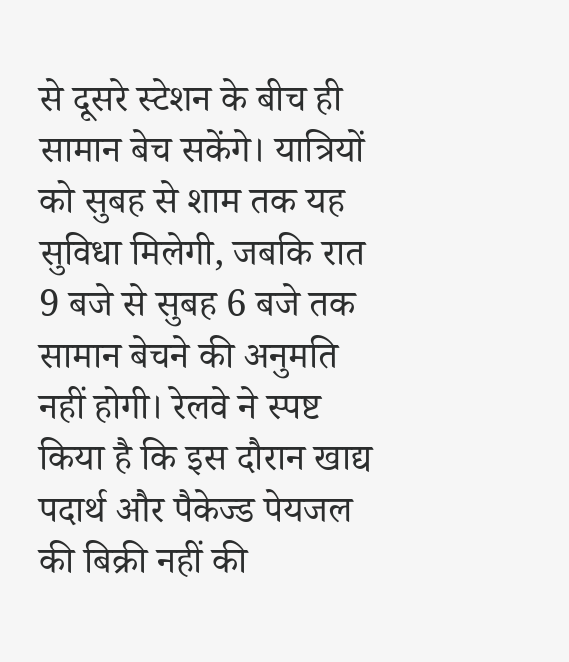से दूसरे स्टेशन के बीच ही सामान बेच सकेंगे। यात्रियों को सुबह से शाम तक यह सुविधा मिलेगी, जबकि रात 9 बजे से सुबह 6 बजे तक सामान बेचने की अनुमति नहीं होगी। रेलवे ने स्पष्ट किया है कि इस दौरान खाद्य पदार्थ और पैकेज्ड पेयजल की बिक्री नहीं की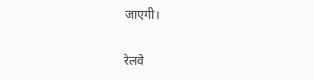जाएगी।

रेलवे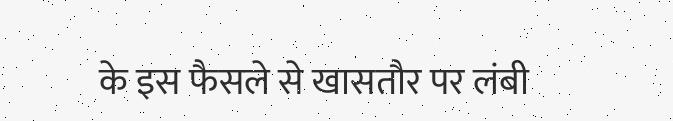के इस फैसले से खासतौर पर लंबी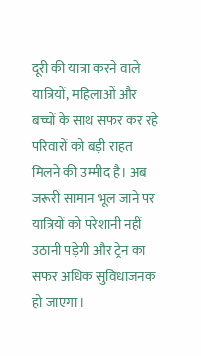दूरी की यात्रा करने वाले यात्रियों, महिलाओं और बच्चों के साथ सफर कर रहे परिवारों को बड़ी राहत मिलने की उम्मीद है। अब जरूरी सामान भूल जाने पर यात्रियों को परेशानी नहीं उठानी पड़ेगी और ट्रेन का सफर अधिक सुविधाजनक हो जाएगा।